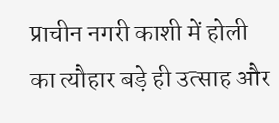प्राचीन नगरी काशी में होली का त्यौहार बड़े ही उत्साह और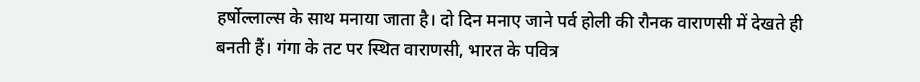हर्षोल्लाल्स के साथ मनाया जाता है। दो दिन मनाए जाने पर्व होली की रौनक वाराणसी में देखते ही बनती हैं। गंगा के तट पर स्थित वाराणसी, भारत के पवित्र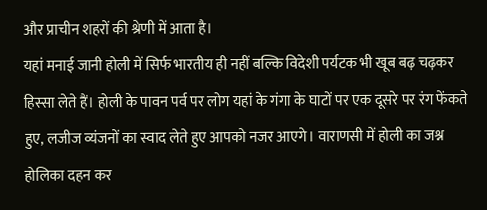और प्राचीन शहरों की श्रेणी में आता है।
यहां मनाई जानी होली में सिर्फ भारतीय ही नहीं बल्कि विदेशी पर्यटक भी खूब बढ़ चढ़कर हिस्सा लेते हैं। होली के पावन पर्व पर लोग यहां के गंगा के घाटों पर एक दूसरे पर रंग फेंकते हुए, लजीज व्यंजनों का स्वाद लेते हुए आपको नजर आएगे। वाराणसी में होली का जश्न होलिका दहन कर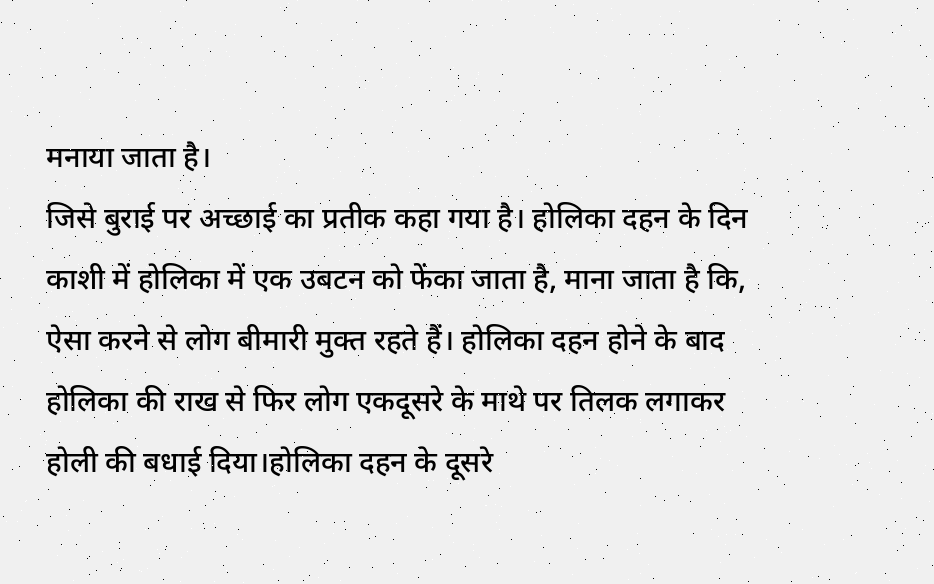मनाया जाता है।
जिसे बुराई पर अच्छाई का प्रतीक कहा गया है। होलिका दहन के दिन काशी में होलिका में एक उबटन को फेंका जाता है, माना जाता है कि, ऐसा करने से लोग बीमारी मुक्त रहते हैं। होलिका दहन होने के बाद होलिका की राख से फिर लोग एकदूसरे के माथे पर तिलक लगाकर होली की बधाई दिया।होलिका दहन के दूसरे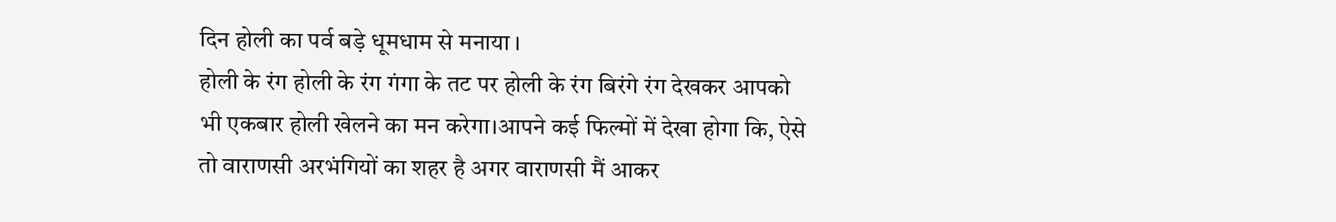दिन होली का पर्व बड़े धूमधाम से मनाया ।
होली के रंग होली के रंग गंगा के तट पर होली के रंग बिरंगे रंग देखकर आपको भी एकबार होली खेलने का मन करेगा।आपने कई फिल्मों में देखा होगा कि, ऐसे तो वाराणसी अरभंगियों का शहर है अगर वाराणसी मैं आकर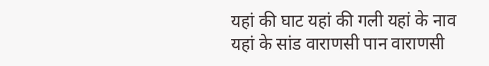यहां की घाट यहां की गली यहां के नाव यहां के सांड वाराणसी पान वाराणसी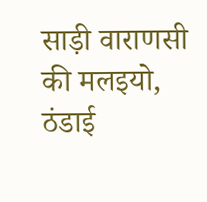साड़ी वाराणसी की मलइयो, ठंडाई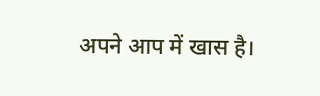अपने आप में खास है।